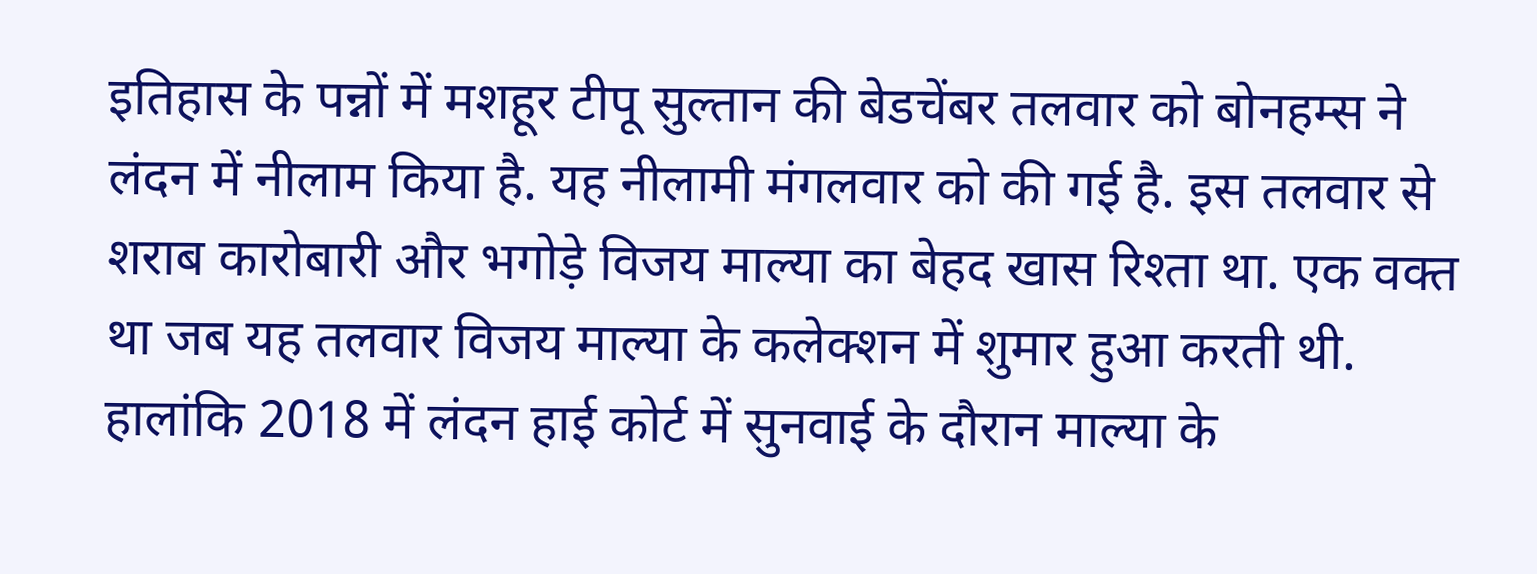इतिहास के पन्नों में मशहूर टीपू सुल्तान की बेडचेंबर तलवार को बोनहम्स ने लंदन में नीलाम किया है. यह नीलामी मंगलवार को की गई है. इस तलवार से शराब कारोबारी और भगोड़े विजय माल्या का बेहद खास रिश्ता था. एक वक्त था जब यह तलवार विजय माल्या के कलेक्शन में शुमार हुआ करती थी. हालांकि 2018 में लंदन हाई कोर्ट में सुनवाई के दौरान माल्या के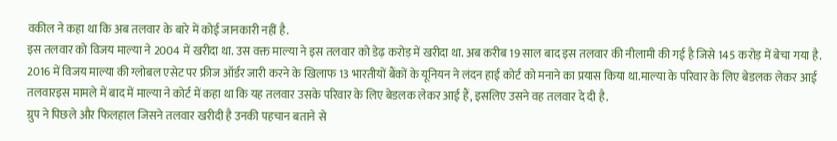वकील ने कहा था कि अब तलवार के बारे में कोई जानकारी नहीं है.
इस तलवार को विजय माल्या ने 2004 में खरीदा था. उस वक्त माल्या ने इस तलवार को डेढ़ करोड़ में खरीदा था. अब करीब 19 साल बाद इस तलवार की नीलामी की गई है जिसे 145 करोड़ में बेचा गया है. 2016 में विजय माल्या की ग्लोबल एसेट पर फ्रीज ऑर्डर जारी करने के खिलाफ 13 भारतीयों बैंकों के यूनियन ने लंदन हाई कोर्ट को मनाने का प्रयास किया था.माल्या के परिवार के लिए बेडलक लेकर आई तलवारइस मामले में बाद में माल्या ने कोर्ट में कहा था कि यह तलवार उसके परिवार के लिए बेडलक लेकर आई हैं, इसलिए उसने वह तलवार दे दी है.
ग्रुप ने पिछले और फिलहाल जिसने तलवार खरीदी है उनकी पहचान बताने से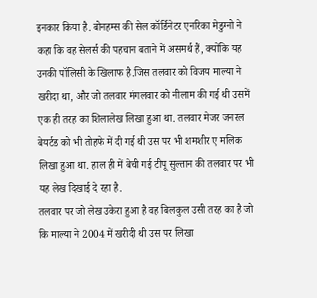इनकार किया है. बोनहम्स की सेल कॉर्डिनेटर एनरिका मेडुग्नो ने कहा कि वह सेलर्स की पहचान बताने में असमर्थ हैं, क्योंकि यह उनकी पॉलिसी के खिलाफ है.जिस तलवार को विजय माल्या ने खरीदा था, और जो तलवार मंगलवार को नीलाम की गई थी उसमें एक ही तरह का शिलालेख लिखा हुआ था. तलवार मेजर जनरल बेयर्टड को भी तोहफे में दी गई थी उस पर भी शमशीर ए मलिक लिखा हुआ था. हाल ही में बेची गई टीपू सुल्तान की तलवार पर भी यह लेख दिखाई दे रहा है.
तलवार पर जो लेख उकेरा हुआ है वह बिलकुल उसी तरह का है जो कि माल्या ने 2004 में खरीदी थी उस पर लिखा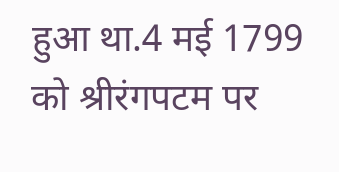हुआ था.4 मई 1799 को श्रीरंगपटम पर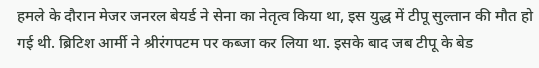हमले के दौरान मेजर जनरल बेयर्ड ने सेना का नेतृत्व किया था, इस युद्ध में टीपू सुल्तान की मौत हो गई थी. ब्रिटिश आर्मी ने श्रीरंगपटम पर कब्जा कर लिया था. इसके बाद जब टीपू के बेड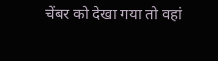चेंबर को देखा गया तो वहां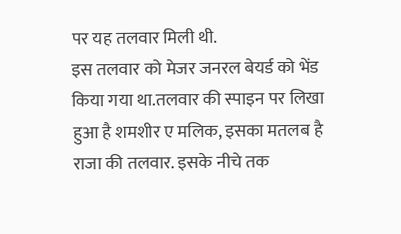पर यह तलवार मिली थी.
इस तलवार को मेजर जनरल बेयर्ड को भेंड किया गया था.तलवार की स्पाइन पर लिखा हुआ है शमशीर ए मलिक, इसका मतलब है राजा की तलवार. इसके नीचे तक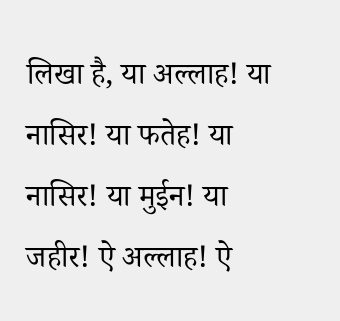लिखा है, या अल्लाह! या नासिर! या फतेह! या नासिर! या मुईन! या जहीर! ऐ अल्लाह! ऐ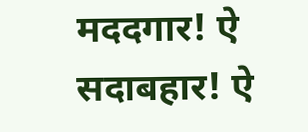मददगार! ऐ सदाबहार! ऐ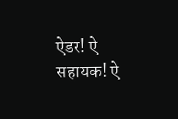ऐडर! ऐ सहायक! ऐ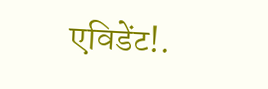एविडेंट!.